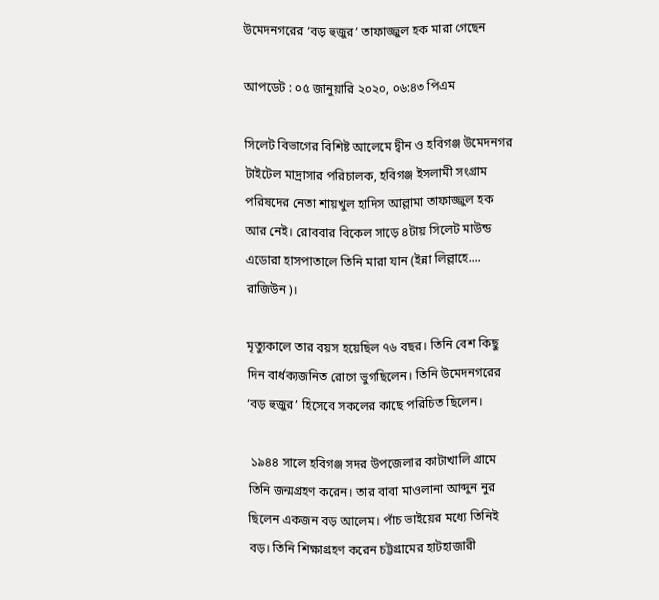উমেদনগরের ‘বড় হুজুর’ তাফাজ্জুল হক মারা গেছেন

আপডেট : ০৫ জানুয়ারি ২০২০, ০৬:৪৩ পিএম

সিলেট বিভাগের বিশিষ্ট আলেমে দ্বীন ও হবিগঞ্জ উমেদনগর টাইটেল মাদ্রাসার পরিচালক, হবিগঞ্জ ইসলামী সংগ্রাম পরিষদের নেতা শায়খুল হাদিস আল্লামা তাফাজ্জুল হক আর নেই। রোববার বিকেল সাড়ে ৪টায় সিলেট মাউন্ড এডোরা হাসপাতালে তিনি মারা যান (ইন্না লিল্লাহে.... রাজিউন)।

মৃত্যুকালে তার বয়স হয়েছিল ৭৬ বছর। তিনি বেশ কিছু দিন বার্ধক্যজনিত রোগে ভুগছিলেন। তিনি উমেদনগরের ‘বড় হুজুর’ হিসেবে সকলের কাছে পরিচিত ছিলেন।

 ১৯৪৪ সালে হবিগঞ্জ সদর উপজেলার কাটাখালি গ্রামে তিনি জন্মগ্রহণ করেন। তার বাবা মাওলানা আব্দুন নুর ছিলেন একজন বড় আলেম। পাঁচ ভাইয়ের মধ্যে তিনিই বড়। তিনি শিক্ষাগ্রহণ করেন চট্টগ্রামের হাটহাজারী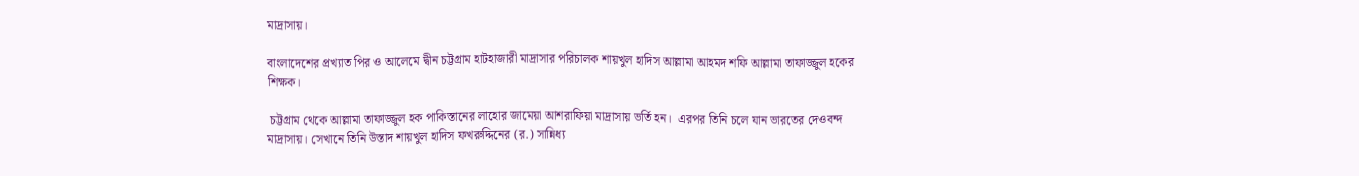মাদ্রাসায়।

বাংলাদেশের প্রখ্যাত পির ও আলেমে দ্বীন চট্টগ্রাম হাটহাজারী মাদ্রাসার পরিচালক শায়খুল হাদিস আল্লামা আহমদ শফি আল্লামা তাফাজ্জুল হকের শিক্ষক।

 চট্টগ্রাম থেকে আল্লামা তাফাজ্জুল হক পাকিস্তানের লাহোর জামেয়া আশরাফিয়া মাদ্রাসায় ভর্তি হন।  এরপর তিনি চলে যান ভারতের দেওবন্দ মাদ্রাসায়। সেখানে তিনি উস্তাদ শায়খুল হাদিস ফখরুদ্দিনের (র.) সান্নিধ্য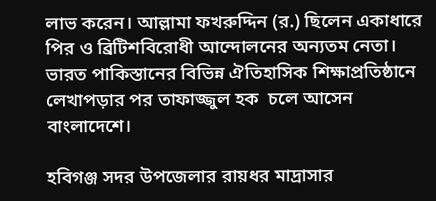লাভ করেন। আল্লামা ফখরুদ্দিন (র.) ছিলেন একাধারে পির ও ব্রিটিশবিরোধী আন্দোলনের অন্যতম নেতা। ভারত পাকিস্তানের বিভিন্ন ঐতিহাসিক শিক্ষাপ্রতিষ্ঠানে লেখাপড়ার পর তাফাজ্জুল হক  চলে আসেন বাংলাদেশে।

হবিগঞ্জ সদর উপজেলার রায়ধর মাদ্রাসার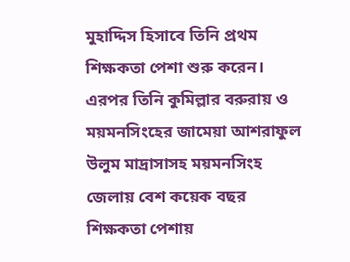মুহাদ্দিস হিসাবে তিনি প্রথম শিক্ষকতা পেশা শুরু করেন। এরপর তিনি কুমিল্লার বরুরায় ও ময়মনসিংহের জামেয়া আশরাফুল উলুম মাদ্রাসাসহ ময়মনসিংহ জেলায় বেশ কয়েক বছর শিক্ষকতা পেশায়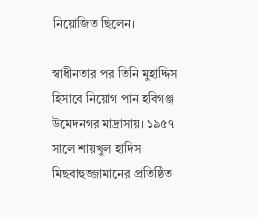নিয়োজিত ছিলেন।

স্বাধীনতার পর তিনি মুহাদ্দিস হিসাবে নিয়োগ পান হবিগঞ্জ  উমেদনগর মাদ্রাসায়। ১৯৫৭ সালে শায়খুল হাদিস মিছবাহুজ্জামানের প্রতিষ্ঠিত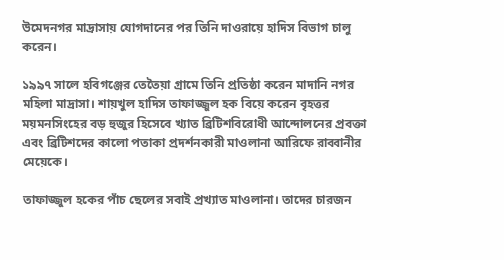উমেদনগর মাদ্রাসায় যোগদানের পর তিনি দাওরায়ে হাদিস বিভাগ চালু করেন।

১৯৯৭ সালে হবিগঞ্জের তেতৈয়া গ্রামে তিনি প্রতিষ্ঠা করেন মাদানি নগর মহিলা মাদ্রাসা। শায়খুল হাদিস তাফাজ্জুল হক বিয়ে করেন বৃহত্তর ময়মনসিংহের বড় হুজুর হিসেবে খ্যাত ব্রিটিশবিরোধী আন্দোলনের প্রবক্তা এবং ব্রিটিশদের কালো পতাকা প্রদর্শনকারী মাওলানা আরিফে রাব্বানীর মেয়েকে।

তাফাজ্জুল হকের পাঁচ ছেলের সবাই প্রখ্যাত মাওলানা। তাদের চারজন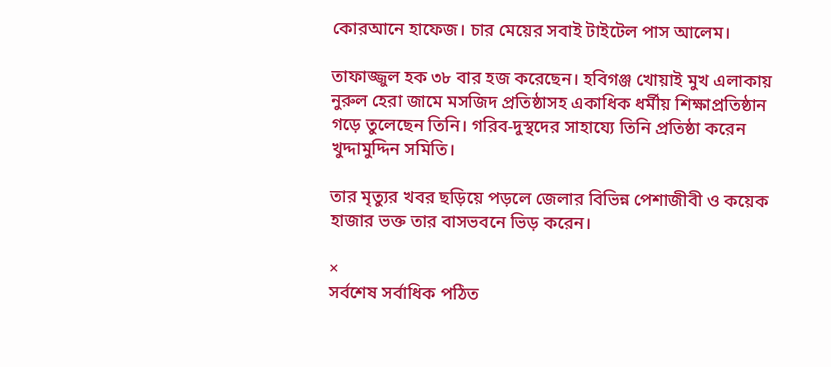কোরআনে হাফেজ। চার মেয়ের সবাই টাইটেল পাস আলেম।

তাফাজ্জুল হক ৩৮ বার হজ করেছেন। হবিগঞ্জ খোয়াই মুখ এলাকায় নুরুল হেরা জামে মসজিদ প্রতিষ্ঠাসহ একাধিক ধর্মীয় শিক্ষাপ্রতিষ্ঠান গড়ে তুলেছেন তিনি। গরিব-দুস্থদের সাহায্যে তিনি প্রতিষ্ঠা করেন খুদ্দামুদ্দিন সমিতি।

তার মৃত্যুর খবর ছড়িয়ে পড়লে জেলার বিভিন্ন পেশাজীবী ও কয়েক হাজার ভক্ত তার বাসভবনে ভিড় করেন।

×
সর্বশেষ সর্বাধিক পঠিত